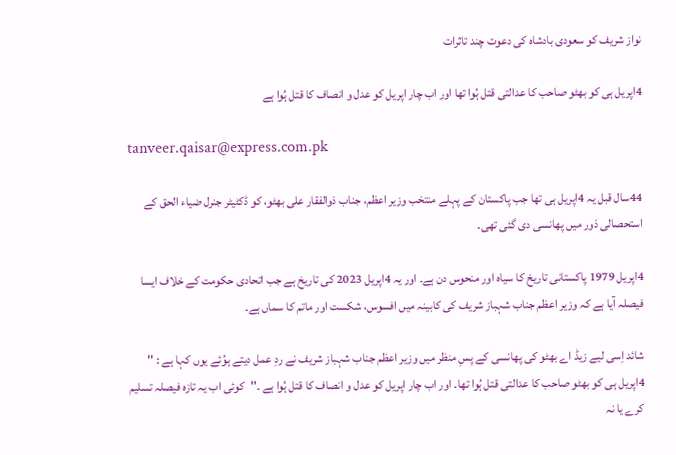نواز شریف کو سعودی بادشاہ کی دعوت چند تاثرات

4اپریل ہی کو بھٹو صاحب کا عدالتی قتل ہُوا تھا اور اب چار اپریل کو عدل و انصاف کا قتل ہُوا ہے

tanveer.qaisar@express.com.pk

44سال قبل یہ 4اپریل ہی تھا جب پاکستان کے پہلے منتخب وزیر اعظم، جناب ذوالفقار علی بھٹو، کو ڈکٹیٹر جنرل ضیاء الحق کے استحصالی دَور میں پھانسی دی گئی تھی۔

4اپریل 1979 پاکستانی تاریخ کا سیاہ اور منحوس دن ہے۔ اور یہ 4اپریل 2023 کی تاریخ ہے جب اتحادی حکومت کے خلاف ایسا فیصلہ آیا ہے کہ وزیر اعظم جناب شہباز شریف کی کابینہ میں افسوس، شکست اور ماتم کا سماں ہے۔

شائد اِسی لیے زیڈ اے بھٹو کی پھانسی کے پسِ منظر میں وزیر اعظم جناب شہباز شریف نے ردِ عمل دیتے ہوُئے یوں کہا ہے : '' 4اپریل ہی کو بھٹو صاحب کا عدالتی قتل ہُوا تھا۔ اور اب چار اپریل کو عدل و انصاف کا قتل ہُوا ہے ۔''کوئی اب یہ تازہ فیصلہ تسلیم کرے یا نہ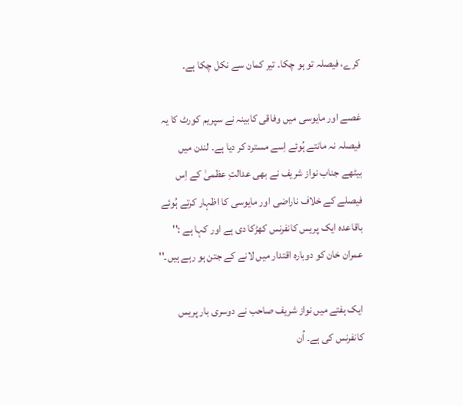کرے، فیصلہ تو ہو چکا۔ تیر کمان سے نکل چکا ہے۔

غصے اور مایوسی میں وفاقی کابینہ نے سپریم کورٹ کا یہ فیصلہ نہ مانتے ہُوئے اِسے مسترد کر دیا ہے۔ لندن میں بیٹھے جناب نواز شریف نے بھی عدالتِ عظمیٰ کے اِس فیصلے کے خلاف ناراضی اور مایوسی کا اظہار کرتے ہُوئے باقاعدہ ایک پریس کانفرنس کھڑکا دی ہے اور کہا ہے :'' عمران خان کو دوبارہ اقتدار میں لانے کے جتن ہو رہے ہیں۔''

ایک ہفتے میں نواز شریف صاحب نے دوسری بار پریس کانفرنس کی ہے۔ اُن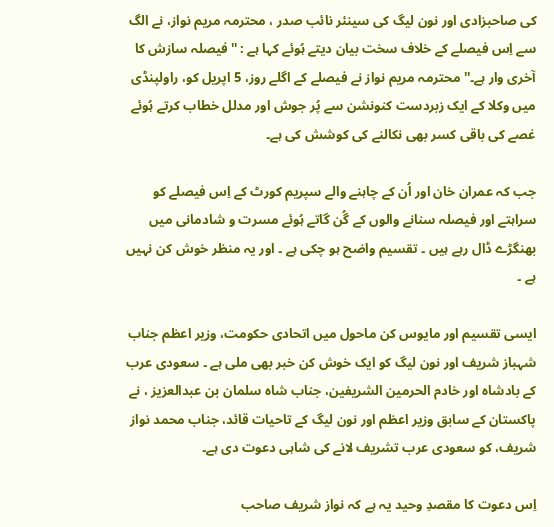کی صاحبزادی اور نون لیگ کی سینئر نائب صدر ، محترمہ مریم نواز، نے الگ سے اِس فیصلے کے خلاف سخت بیان دیتے ہُوئے کہا ہے : ''فیصلہ سازش کا آخری وار ہے۔'' محترمہ مریم نواز نے فیصلے کے اگلے روز، 5 اپریل کو، راولپنڈی میں وکلا کے ایک زبردست کنونشن سے پُر جوش اور مدلل خطاب کرتے ہُوئے غصے کی باقی کسر بھی نکالنے کی کوشش کی ہے۔

جب کہ عمران خان اور اُن کے چاہنے والے سپریم کورٹ کے اِس فیصلے کو سراہتے اور فیصلہ سنانے والوں کے گُن گاتے ہُوئے مسرت و شادمانی میں بھنگڑے ڈال رہے ہیں ۔ تقسیم واضح ہو چکی ہے ۔ اور یہ منظر خوش کن نہیں ہے ۔

ایسی تقسیم اور مایوس کن ماحول میں اتحادی حکومت، وزیر اعظم جناب شہباز شریف اور نون لیگ کو ایک خوش کن خبر بھی ملی ہے ۔ سعودی عرب کے بادشاہ اور خادم الحرمین الشریفین، جناب شاہ سلمان بن عبدالعزیز ، نے پاکستان کے سابق وزیر اعظم اور نون لیگ کے تاحیات قائد، جناب محمد نواز شریف، کو سعودی عرب تشریف لانے کی شاہی دعوت دی ہے۔

اِس دعوت کا مقصدِ وحید یہ ہے کہ نواز شریف صاحب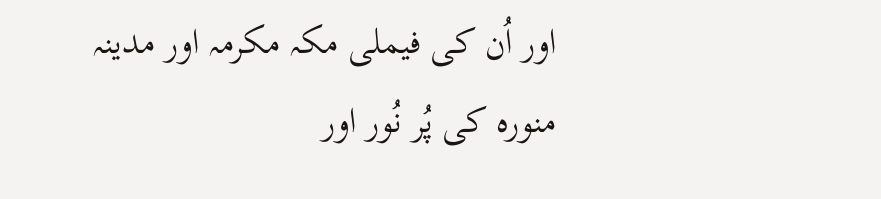اور اُن کی فیملی مکہ مکرمہ اور مدینہ منورہ کی پُر نُور اور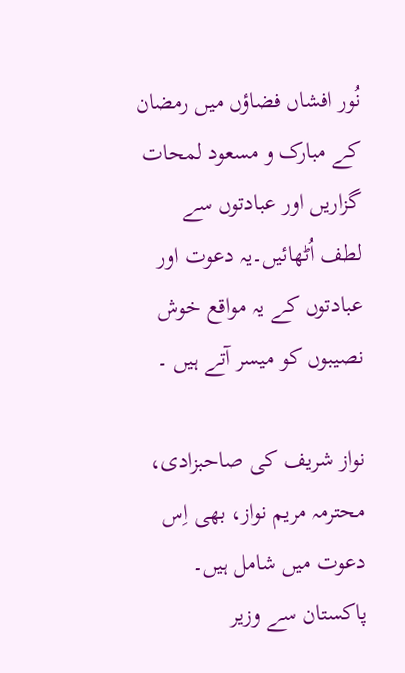نُور افشاں فضاؤں میں رمضان کے مبارک و مسعود لمحات گزاریں اور عبادتوں سے لطف اُٹھائیں۔یہ دعوت اور عبادتوں کے یہ مواقع خوش نصیبوں کو میسر آتے ہیں ۔

نواز شریف کی صاحبزادی، محترمہ مریم نواز، بھی اِس دعوت میں شامل ہیں۔ پاکستان سے وزیر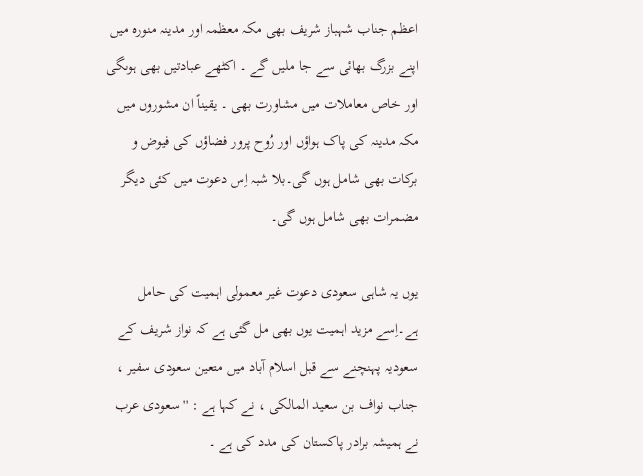اعظم جناب شہباز شریف بھی مکہ معظمہ اور مدینہ منورہ میں اپنے بزرگ بھائی سے جا ملیں گے ۔ اکٹھے عبادتیں بھی ہوںگی اور خاص معاملات میں مشاورت بھی ۔ یقیناً ان مشوروں میں مکہ مدینہ کی پاک ہواؤں اور رُوح پرور فضاؤں کی فیوض و برکات بھی شامل ہوں گی۔بلا شبہ اِس دعوت میں کئی دیگر مضمرات بھی شامل ہوں گی۔

یوں یہ شاہی سعودی دعوت غیر معمولی اہمیت کی حامل ہے۔اِسے مزید اہمیت یوں بھی مل گئی ہے کہ نواز شریف کے سعودیہ پہنچنے سے قبل اسلام آباد میں متعین سعودی سفیر ، جناب نواف بن سعید المالکی ، نے کہا ہے : '' سعودی عرب نے ہمیشہ برادر پاکستان کی مدد کی ہے ۔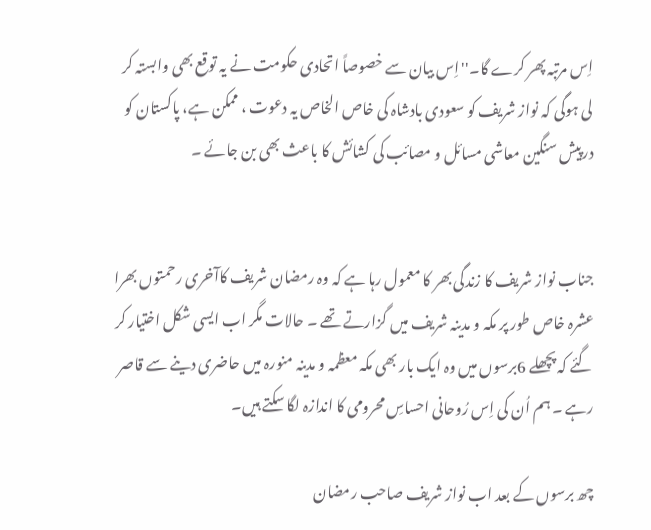اِس مرتبہ پھر کرے گا۔''اِس بیان سے خصوصاً اتحادی حکومت نے یہ توقع بھی وابستہ کر لی ہوگی کہ نواز شریف کو سعودی بادشاہ کی خاص الخاص یہ دعوت ، ممکن ہے، پاکستان کو درپیش سنگین معاشی مسائل و مصائب کی کشائش کا باعث بھی بن جائے ۔


جناب نواز شریف کا زندگی بھر کا معمول رہا ہے کہ وہ رمضان شریف کاآخری رحمتوں بھرا عشرہ خاص طور پر مکہ و مدینہ شریف میں گزارتے تھے ۔ حالات مگر اب ایسی شکل اختیار کر گئے کہ پچھلے 6برسوں میں وہ ایک بار بھی مکہ معظمہ و مدینہ منورہ میں حاضری دینے سے قاصر رہے ۔ ہم اُن کی اِس رُوحانی احساسِ محرومی کا اندازہ لگا سکتے ہیں۔

چھ برسوں کے بعد اب نواز شریف صاحب رمضان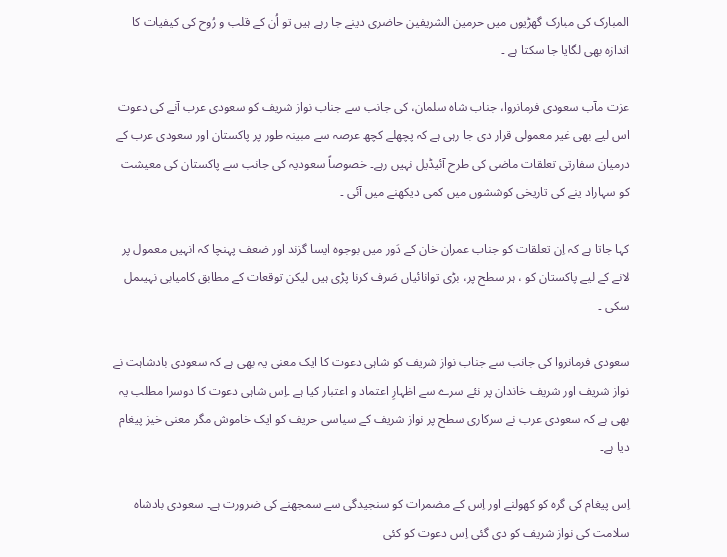المبارک کی مبارک گھڑیوں میں حرمین الشریفین حاضری دینے جا رہے ہیں تو اُن کے قلب و رُوح کی کیفیات کا اندازہ بھی لگایا جا سکتا ہے ۔

عزت مآب سعودی فرمانروا، جناب شاہ سلمان، کی جانب سے جناب نواز شریف کو سعودی عرب آنے کی دعوت اس لیے بھی غیر معمولی قرار دی جا رہی ہے کہ پچھلے کچھ عرصہ سے مبینہ طور پر پاکستان اور سعودی عرب کے درمیان سفارتی تعلقات ماضی کی طرح آئیڈیل نہیں رہے۔ خصوصاً سعودیہ کی جانب سے پاکستان کی معیشت کو سہاراد ینے کی تاریخی کوششوں میں کمی دیکھنے میں آئی ۔

کہا جاتا ہے کہ اِن تعلقات کو جناب عمران خان کے دَور میں بوجوہ ایسا گزند اور ضعف پہنچا کہ انہیں معمول پر لانے کے لیے پاکستان کو ، ہر سطح پر، بڑی توانائیاں صَرف کرنا پڑی ہیں لیکن توقعات کے مطابق کامیابی نہیںمل سکی ۔

سعودی فرمانروا کی جانب سے جناب نواز شریف کو شاہی دعوت کا ایک معنی یہ بھی ہے کہ سعودی بادشاہت نے نواز شریف اور شریف خاندان پر نئے سرے سے اظہارِ اعتماد و اعتبار کیا ہے ۔اِس شاہی دعوت کا دوسرا مطلب یہ بھی ہے کہ سعودی عرب نے سرکاری سطح پر نواز شریف کے سیاسی حریف کو ایک خاموش مگر معنی خیز پیغام دیا ہے۔

اِس پیغام کی گرہ کو کھولنے اور اِس کے مضمرات کو سنجیدگی سے سمجھنے کی ضرورت ہے۔ سعودی بادشاہ سلامت کی نواز شریف کو دی گئی اِس دعوت کو کئی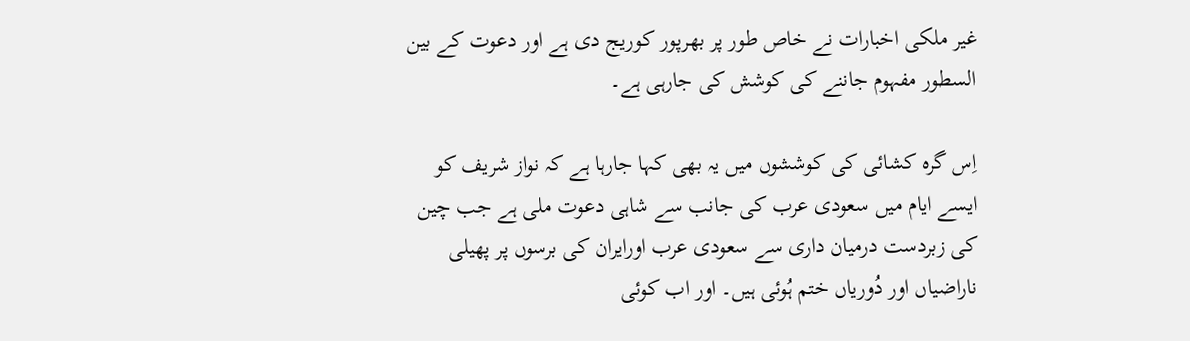غیر ملکی اخبارات نے خاص طور پر بھرپور کوریج دی ہے اور دعوت کے بین السطور مفہوم جاننے کی کوشش کی جارہی ہے۔

اِس گرہ کشائی کی کوششوں میں یہ بھی کہا جارہا ہے کہ نواز شریف کو ایسے ایام میں سعودی عرب کی جانب سے شاہی دعوت ملی ہے جب چین کی زبردست درمیان داری سے سعودی عرب اورایران کی برسوں پر پھیلی ناراضیاں اور دُوریاں ختم ہُوئی ہیں۔ اور اب کوئی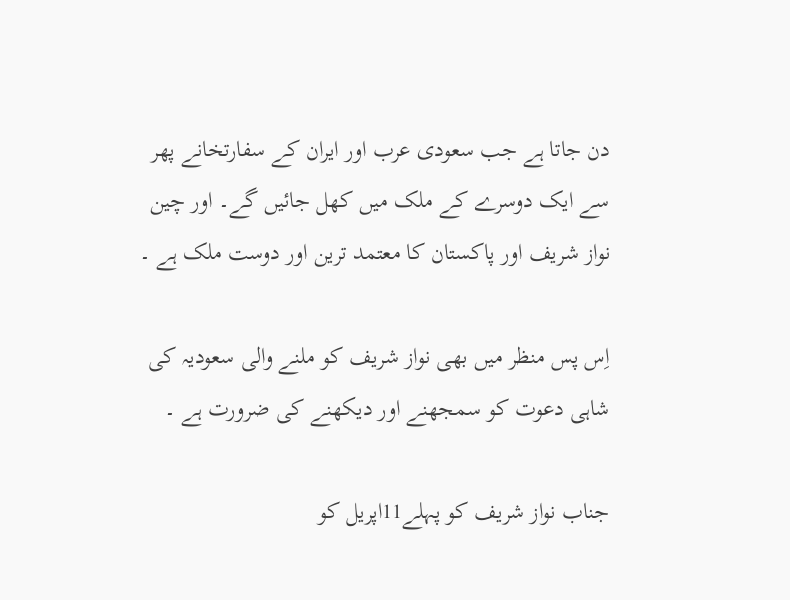دن جاتا ہے جب سعودی عرب اور ایران کے سفارتخانے پھر سے ایک دوسرے کے ملک میں کھل جائیں گے۔ اور چین نواز شریف اور پاکستان کا معتمد ترین اور دوست ملک ہے ۔

اِس پس منظر میں بھی نواز شریف کو ملنے والی سعودیہ کی شاہی دعوت کو سمجھنے اور دیکھنے کی ضرورت ہے ۔

جناب نواز شریف کو پہلے11اپریل کو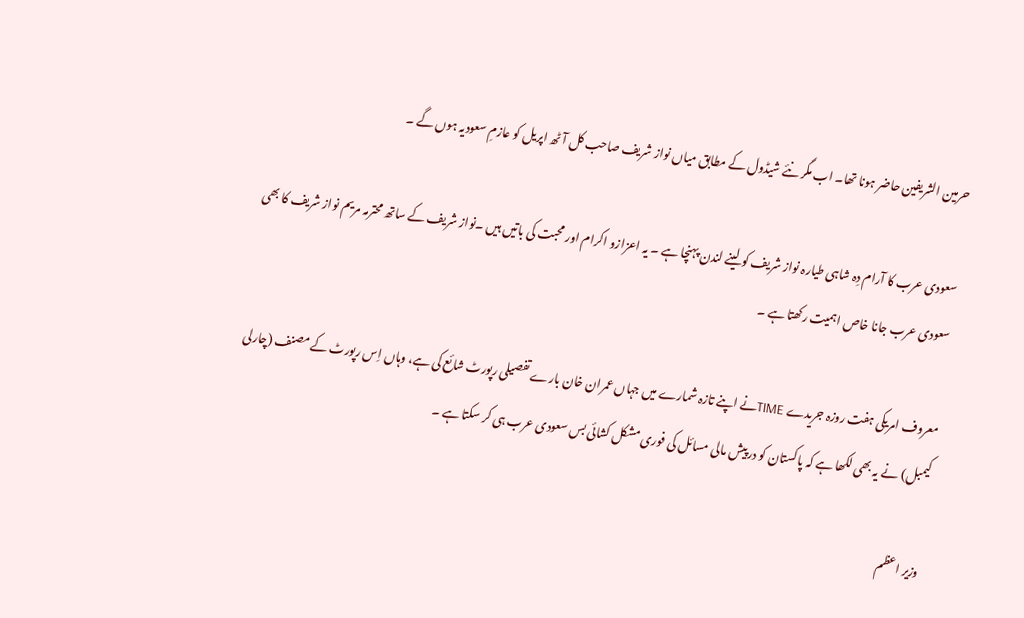حرمین الشریفین حاضر ہونا تھا۔ اب مگر نئے شیڈول کے مطابق میاں نواز شریف صاحب کل آٹھ اپریل کو عازمِ سعودیہ ہوں گے ۔

سعودی عرب کا آرام دِہ شاہی طیارہ نواز شریف کو لینے لندن پہنچا ہے ۔ یہ اعزازو اکرام اور محبت کی باتیں ہیں ۔نواز شریف کے ساتھ محترمہ مریم نواز شریف کا بھی سعودی عرب جانا خاص اہمیت رکھتا ہے ۔

معروف امریکی ہفت روزہ جریدے TIMEنے اپنے تازہ شمارے میں جہاں عمران خان بارے تفصیلی رپورٹ شائع کی ہے، وہاں اِس رپورٹ کے مصنف (چارلی کیمبل) نے یہ بھی لکھا ہے کہ پاکستان کو درپیش مالی مسائل کی فوری مشکل کشائی بس سعودی عرب ہی کر سکتا ہے ۔

وزیر اعظم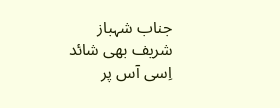جناب شہباز شریف بھی شائد اِسی آس پر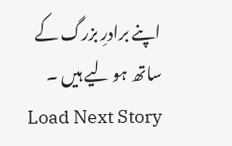اپنے برادرِ بزرگ کے ساتھ ہو لیے ہیں ۔
Load Next Story